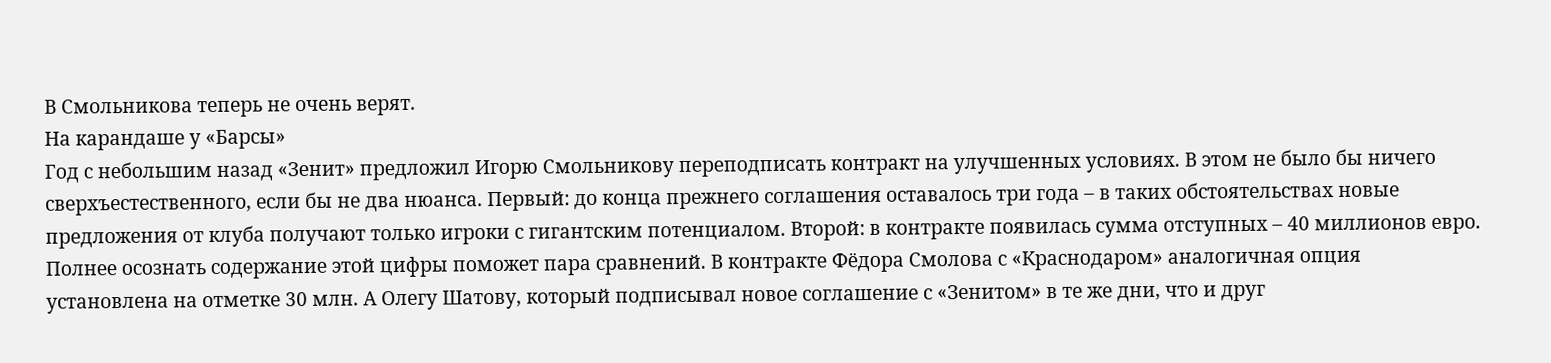В Смольникова теперь не очень верят.
На карандаше у «Барсы»
Год с небольшим назад «Зенит» предложил Игорю Смольникову переподписать контракт на улучшенных условиях. В этом не было бы ничего сверхъестественного, если бы не два нюанса. Первый: до конца прежнего соглашения оставалось три года – в таких обстоятельствах новые предложения от клуба получают только игроки с гигантским потенциалом. Второй: в контракте появилась сумма отступных – 40 миллионов евро.
Полнее осознать содержание этой цифры поможет пара сравнений. В контракте Фёдора Смолова с «Краснодаром» аналогичная опция установлена на отметке 30 млн. А Олегу Шатову, который подписывал новое соглашение с «Зенитом» в те же дни, что и друг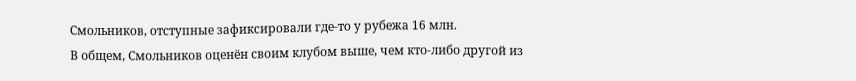Смольников, отступные зафиксировали где-то у рубежа 16 млн.
В общем, Смольников оценён своим клубом выше, чем кто-либо другой из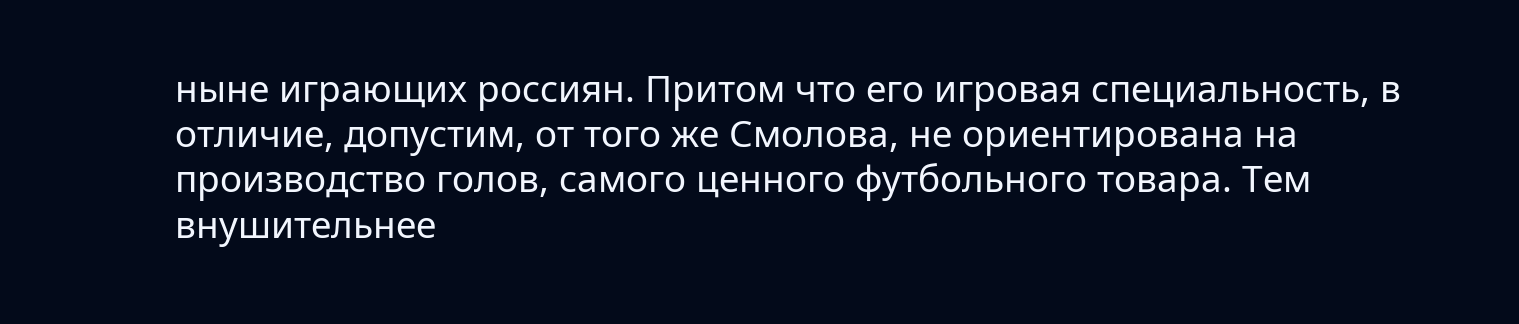ныне играющих россиян. Притом что его игровая специальность, в отличие, допустим, от того же Смолова, не ориентирована на производство голов, самого ценного футбольного товара. Тем внушительнее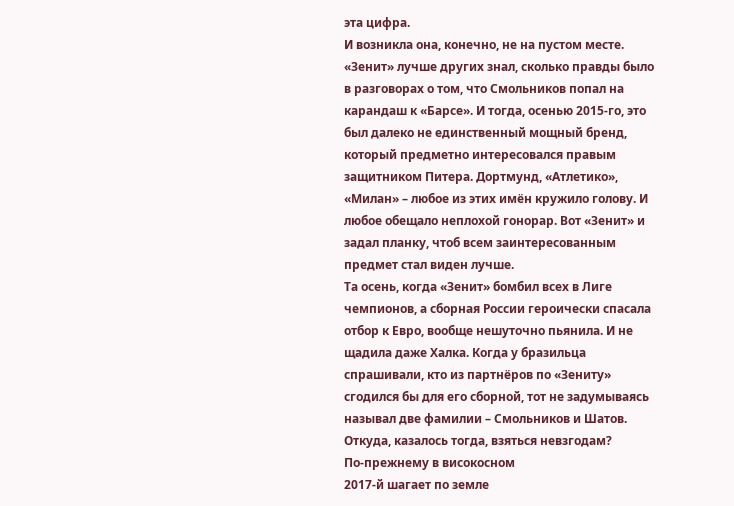эта цифра.
И возникла она, конечно, не на пустом месте. «Зенит» лучше других знал, сколько правды было в разговорах о том, что Смольников попал на карандаш к «Барсе». И тогда, осенью 2015-го, это был далеко не единственный мощный бренд, который предметно интересовался правым защитником Питера. Дортмунд, «Атлетико», «Милан» – любое из этих имён кружило голову. И любое обещало неплохой гонорар. Вот «Зенит» и задал планку, чтоб всем заинтересованным предмет стал виден лучше.
Та осень, когда «Зенит» бомбил всех в Лиге чемпионов, а сборная России героически спасала отбор к Евро, вообще нешуточно пьянила. И не щадила даже Халка. Когда у бразильца спрашивали, кто из партнёров по «Зениту» сгодился бы для его сборной, тот не задумываясь называл две фамилии – Смольников и Шатов. Откуда, казалось тогда, взяться невзгодам?
По-прежнему в високосном
2017-й шагает по земле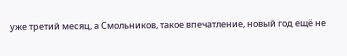уже третий месяц, а Смольников, такое впечатление, новый год ещё не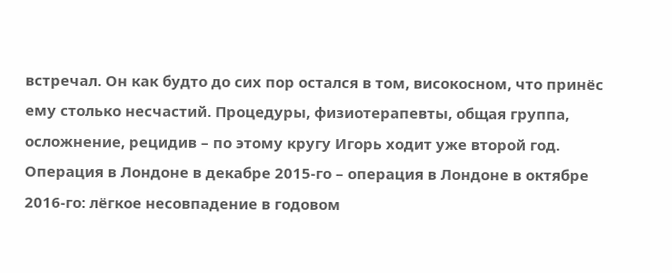встречал. Он как будто до сих пор остался в том, високосном, что принёс ему столько несчастий. Процедуры, физиотерапевты, общая группа, осложнение, рецидив – по этому кругу Игорь ходит уже второй год. Операция в Лондоне в декабре 2015-го – операция в Лондоне в октябре 2016-го: лёгкое несовпадение в годовом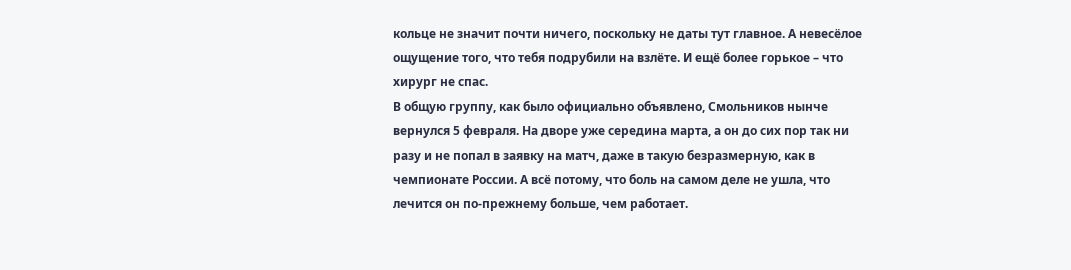кольце не значит почти ничего, поскольку не даты тут главное. А невесёлое ощущение того, что тебя подрубили на взлёте. И ещё более горькое – что хирург не спас.
В общую группу, как было официально объявлено, Смольников нынче вернулся 5 февраля. На дворе уже середина марта, а он до сих пор так ни разу и не попал в заявку на матч, даже в такую безразмерную, как в чемпионате России. А всё потому, что боль на самом деле не ушла, что лечится он по-прежнему больше, чем работает.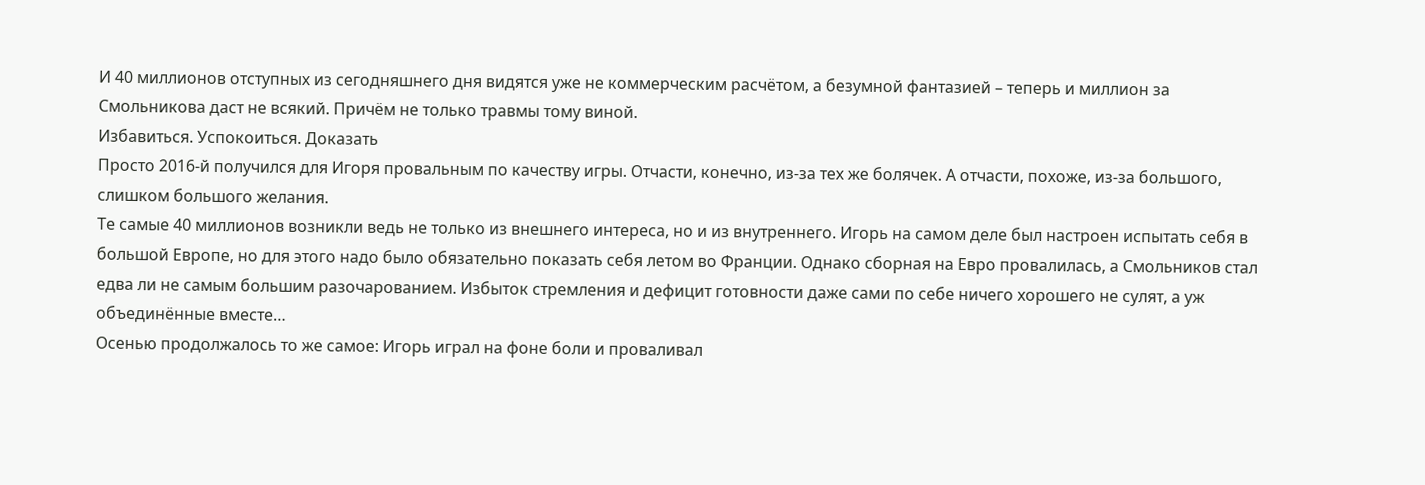И 40 миллионов отступных из сегодняшнего дня видятся уже не коммерческим расчётом, а безумной фантазией – теперь и миллион за Смольникова даст не всякий. Причём не только травмы тому виной.
Избавиться. Успокоиться. Доказать
Просто 2016-й получился для Игоря провальным по качеству игры. Отчасти, конечно, из-за тех же болячек. А отчасти, похоже, из-за большого, слишком большого желания.
Те самые 40 миллионов возникли ведь не только из внешнего интереса, но и из внутреннего. Игорь на самом деле был настроен испытать себя в большой Европе, но для этого надо было обязательно показать себя летом во Франции. Однако сборная на Евро провалилась, а Смольников стал едва ли не самым большим разочарованием. Избыток стремления и дефицит готовности даже сами по себе ничего хорошего не сулят, а уж объединённые вместе…
Осенью продолжалось то же самое: Игорь играл на фоне боли и проваливал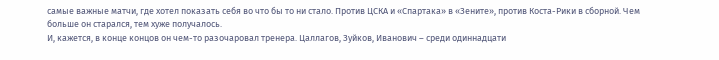самые важные матчи, где хотел показать себя во что бы то ни стало. Против ЦСКА и «Спартака» в «Зените», против Коста-Рики в сборной. Чем больше он старался, тем хуже получалось.
И, кажется, в конце концов он чем-то разочаровал тренера. Цаллагов, Зуйков, Иванович – среди одиннадцати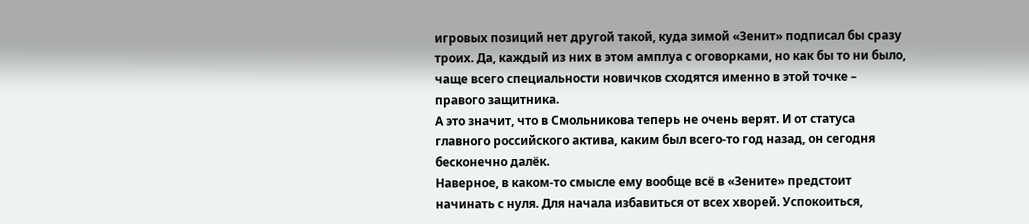игровых позиций нет другой такой, куда зимой «Зенит» подписал бы сразу троих. Да, каждый из них в этом амплуа с оговорками, но как бы то ни было, чаще всего специальности новичков сходятся именно в этой точке – правого защитника.
А это значит, что в Смольникова теперь не очень верят. И от статуса главного российского актива, каким был всего-то год назад, он сегодня бесконечно далёк.
Наверное, в каком-то смысле ему вообще всё в «Зените» предстоит начинать с нуля. Для начала избавиться от всех хворей. Успокоиться,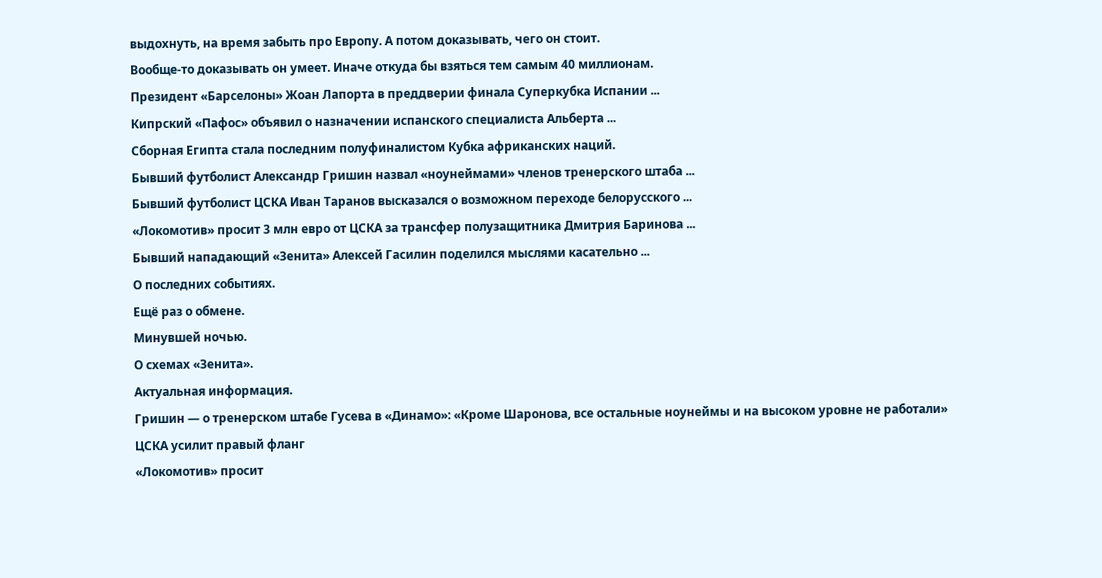выдохнуть, на время забыть про Европу. А потом доказывать, чего он стоит.
Вообще-то доказывать он умеет. Иначе откуда бы взяться тем самым 40 миллионам.
Президент «Барселоны» Жоан Лапорта в преддверии финала Суперкубка Испании ...
Кипрский «Пафос» объявил о назначении испанского специалиста Альберта ...
Сборная Египта стала последним полуфиналистом Кубка африканских наций.
Бывший футболист Александр Гришин назвал «ноунеймами» членов тренерского штаба ...
Бывший футболист ЦСКА Иван Таранов высказался о возможном переходе белорусского ...
«Локомотив» просит 3 млн евро от ЦСКА за трансфер полузащитника Дмитрия Баринова ...
Бывший нападающий «Зенита» Алексей Гасилин поделился мыслями касательно ...
О последних событиях.
Ещё раз о обмене.
Минувшей ночью.
О схемах «Зенита».
Актуальная информация.
Гришин — о тренерском штабе Гусева в «Динамо»: «Кроме Шаронова, все остальные ноунеймы и на высоком уровне не работали»
ЦСКА усилит правый фланг
«Локомотив» просит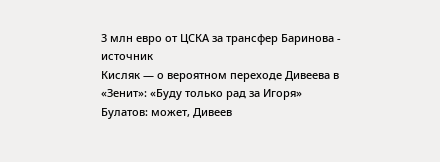3 млн евро от ЦСКА за трансфер Баринова - источник
Кисляк — о вероятном переходе Дивеева в «Зенит»: «Буду только рад за Игоря»
Булатов: может, Дивеев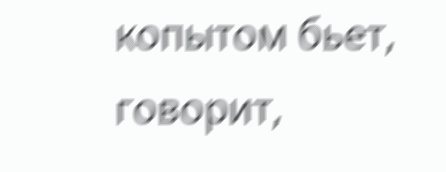копытом бьет, говорит,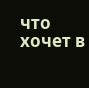что хочет в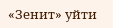«Зенит» уйти